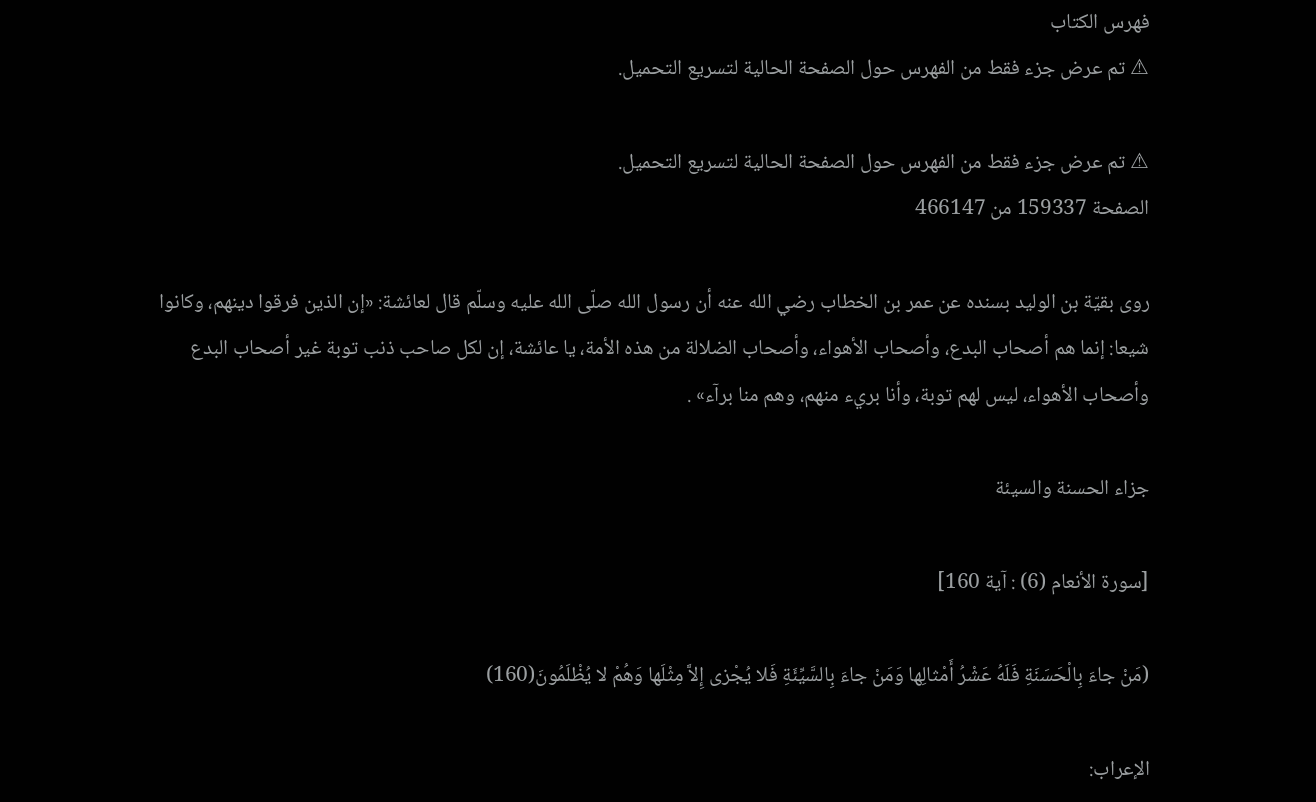فهرس الكتاب
⚠ تم عرض جزء فقط من الفهرس حول الصفحة الحالية لتسريع التحميل.

⚠ تم عرض جزء فقط من الفهرس حول الصفحة الحالية لتسريع التحميل.
الصفحة 159337 من 466147

روى بقيّة بن الوليد بسنده عن عمر بن الخطاب رضي الله عنه أن رسول الله صلّى الله عليه وسلّم قال لعائشة: «إن الذين فرقوا دينهم، وكانوا شيعا: إنما هم أصحاب البدع، وأصحاب الأهواء، وأصحاب الضلالة من هذه الأمة، يا عائشة، إن لكل صاحب ذنب توبة غير أصحاب البدع وأصحاب الأهواء، ليس لهم توبة، وأنا بريء منهم، وهم منا برآء» .

جزاء الحسنة والسيئة

[سورة الأنعام (6) : آية 160]

(مَنْ جاءَ بِالْحَسَنَةِ فَلَهُ عَشْرُ أَمْثالِها وَمَنْ جاءَ بِالسَّيِّئَةِ فَلا يُجْزى إِلاَّ مِثْلَها وَهُمْ لا يُظْلَمُونَ(160)

الإعراب: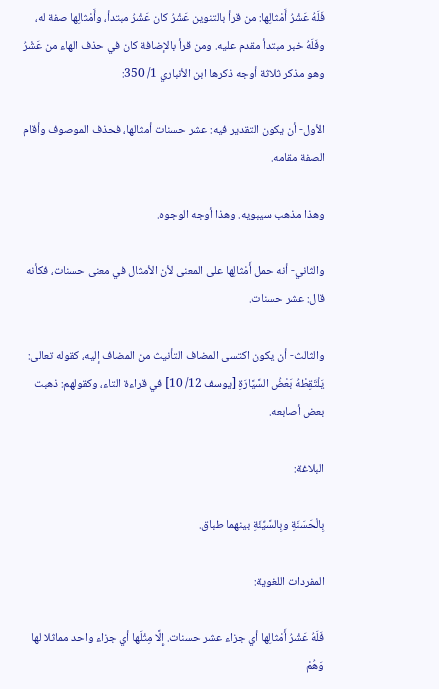فَلَهُ عَشْرُ أَمْثالِها: من قرأ بالتنوين عَشْرُ كان عَشْرُ مبتدأ، وأَمْثالِها صفة له، وفَلَهُ خبر مبتدأ مقدم عليه. ومن قرأ بالإضافة كان في حذف الهاء من عَشْرُ وهو مذكر ثلاثة أوجه ذكرها ابن الأنباري 1/ 350:

الأول- أن يكون التقدير فيه: عشر حسنات أمثالها، فحذف الموصوف وأقام الصفة مقامه.

وهذا مذهب سيبويه. وهذا أوجه الوجوه.

والثاني- أنه حمل أَمْثالِها على المعنى لأن الأمثال في معنى حسنات، فكأنه قال: عشر حسنات.

والثالث- أن يكون اكتسى المضاف التأنيث من المضاف إليه، كقوله تعالى: يَلْتَقِطْهُ بَعْضُ السَّيَّارَةِ [يوسف 12/ 10] في قراءة التاء، وكقولهم: ذهبت بعض أصابعه.

البلاغة:

بِالْحَسَنَةِ وبِالسَّيِّئَةِ بينهما طباق.

المفردات اللغوية:

فَلَهُ عَشْرُ أَمْثالِها أي جزاء عشر حسنات. إِلَّا مِثْلَها أي جزاء واحد مماثلا لها وَهُمْ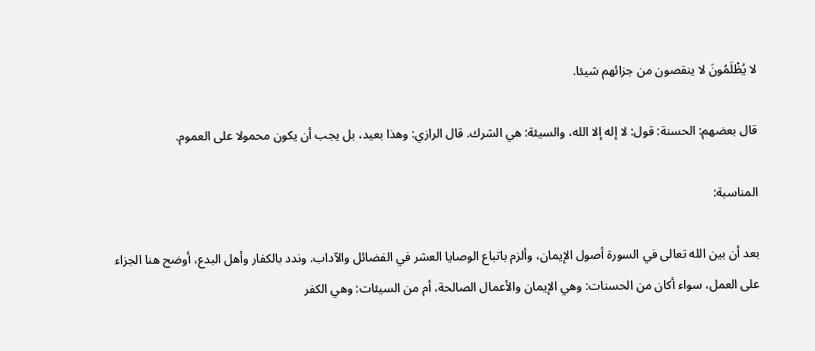لا يُظْلَمُونَ لا ينقصون من جزائهم شيئا.

قال بعضهم: الحسنة: قول: لا إله إلا الله، والسيئة: هي الشرك. قال الرازي: وهذا بعيد، بل يجب أن يكون محمولا على العموم.

المناسبة:

بعد أن بين الله تعالى في السورة أصول الإيمان، وألزم باتباع الوصايا العشر في الفضائل والآداب. وندد بالكفار وأهل البدع، أوضح هنا الجزاء على العمل، سواء أكان من الحسنات: وهي الإيمان والأعمال الصالحة، أم من السيئات: وهي الكفر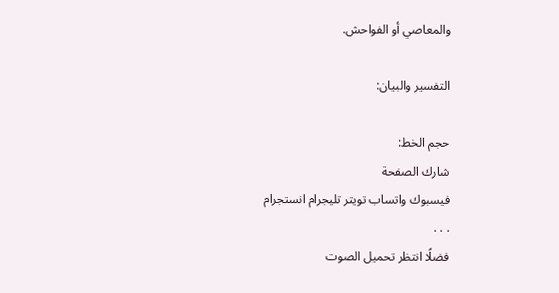والمعاصي أو الفواحش.

التفسير والبيان:

حجم الخط:
شارك الصفحة
فيسبوك واتساب تويتر تليجرام انستجرام
. . .
فضلًا انتظر تحميل الصوت